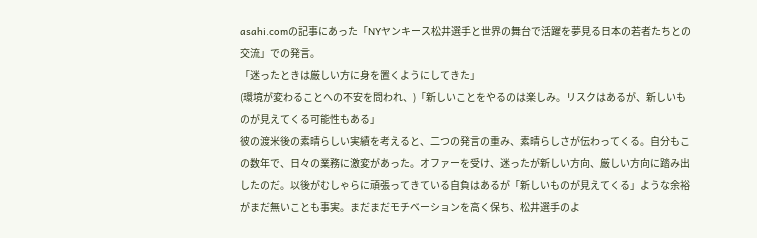asahi.comの記事にあった「NYヤンキース松井選手と世界の舞台で活躍を夢見る日本の若者たちとの交流」での発言。
「迷ったときは厳しい方に身を置くようにしてきた」
(環境が変わることへの不安を問われ、)「新しいことをやるのは楽しみ。リスクはあるが、新しいものが見えてくる可能性もある」
彼の渡米後の素晴らしい実績を考えると、二つの発言の重み、素晴らしさが伝わってくる。自分もこの数年で、日々の業務に激変があった。オファーを受け、迷ったが新しい方向、厳しい方向に踏み出したのだ。以後がむしゃらに頑張ってきている自負はあるが「新しいものが見えてくる」ような余裕がまだ無いことも事実。まだまだモチベーションを高く保ち、松井選手のよ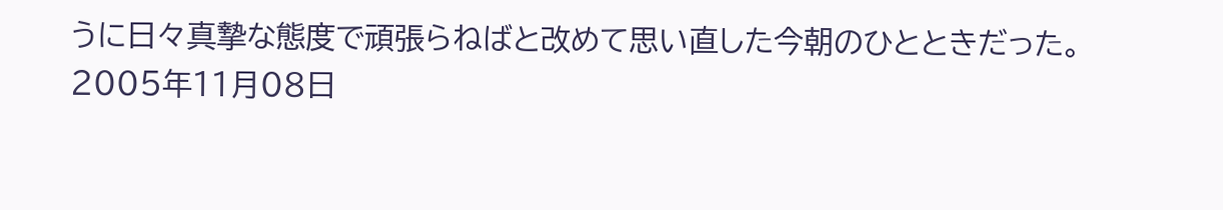うに日々真摯な態度で頑張らねばと改めて思い直した今朝のひとときだった。
2005年11月08日